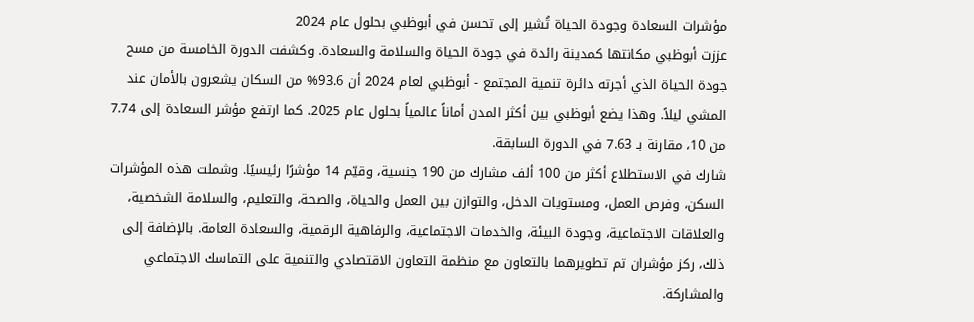مؤشرات السعادة وجودة الحياة تُشير إلى تحسن في أبوظبي بحلول عام 2024
عززت أبوظبي مكانتها كمدينة رائدة في جودة الحياة والسلامة والسعادة. وكشفت الدورة الخامسة من مسح جودة الحياة الذي أجرته دائرة تنمية المجتمع - أبوظبي لعام 2024 أن 93.6% من السكان يشعرون بالأمان عند المشي ليلاً. وهذا يضع أبوظبي بين أكثر المدن أماناً عالمياً بحلول عام 2025. كما ارتفع مؤشر السعادة إلى 7.74 من 10، مقارنة بـ 7.63 في الدورة السابقة.
شارك في الاستطلاع أكثر من 100 ألف مشارك من 190 جنسية، وقيّم 14 مؤشرًا رئيسيًا. وشملت هذه المؤشرات السكن، وفرص العمل، ومستويات الدخل، والتوازن بين العمل والحياة، والصحة، والتعليم، والسلامة الشخصية، والعلاقات الاجتماعية، وجودة البيئة، والخدمات الاجتماعية، والرفاهية الرقمية، والسعادة العامة. بالإضافة إلى ذلك، ركز مؤشران تم تطويرهما بالتعاون مع منظمة التعاون الاقتصادي والتنمية على التماسك الاجتماعي والمشاركة.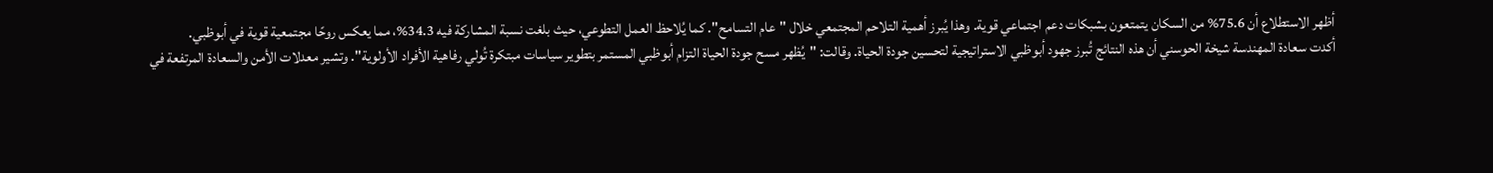أظهر الاستطلاع أن 75.6% من السكان يتمتعون بشبكات دعم اجتماعي قوية. وهذا يُبرز أهمية التلاحم المجتمعي خلال "عام التسامح". كما يُلاحظ العمل التطوعي، حيث بلغت نسبة المشاركة فيه 34.3%، مما يعكس روحًا مجتمعية قوية في أبوظبي.
أكدت سعادة المهندسة شيخة الحوسني أن هذه النتائج تُبرز جهود أبوظبي الاستراتيجية لتحسين جودة الحياة. وقالت: "يُظهر مسح جودة الحياة التزام أبوظبي المستمر بتطوير سياسات مبتكرة تُولي رفاهية الأفراد الأولوية". وتشير معدلات الأمن والسعادة المرتفعة في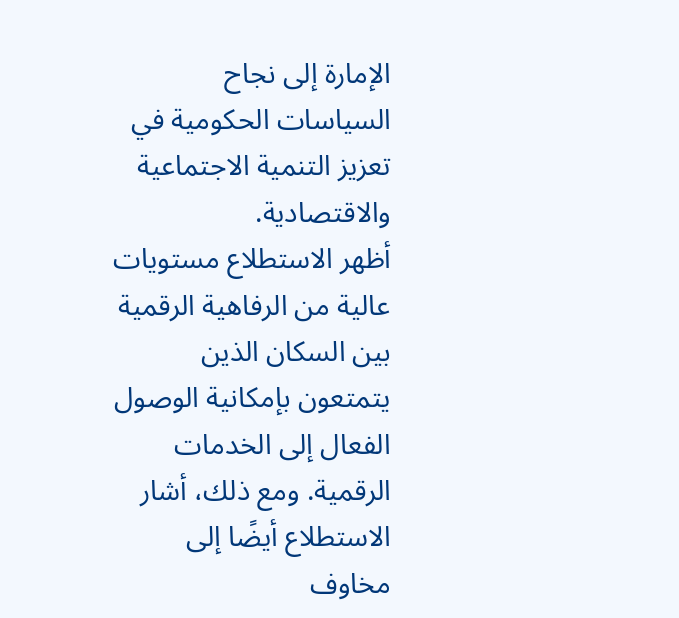الإمارة إلى نجاح السياسات الحكومية في تعزيز التنمية الاجتماعية والاقتصادية.
أظهر الاستطلاع مستويات عالية من الرفاهية الرقمية بين السكان الذين يتمتعون بإمكانية الوصول الفعال إلى الخدمات الرقمية. ومع ذلك، أشار الاستطلاع أيضًا إلى مخاوف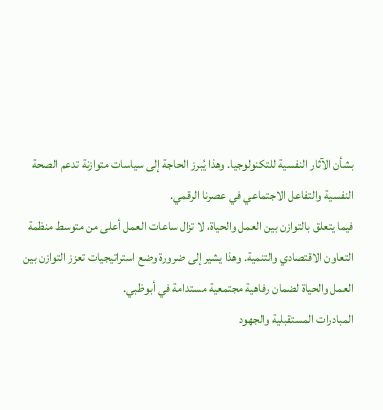بشأن الآثار النفسية للتكنولوجيا. وهذا يُبرز الحاجة إلى سياسات متوازنة تدعم الصحة النفسية والتفاعل الاجتماعي في عصرنا الرقمي.
فيما يتعلق بالتوازن بين العمل والحياة، لا تزال ساعات العمل أعلى من متوسط منظمة التعاون الاقتصادي والتنمية. وهذا يشير إلى ضرورة وضع استراتيجيات تعزز التوازن بين العمل والحياة لضمان رفاهية مجتمعية مستدامة في أبوظبي.
المبادرات المستقبلية والجهود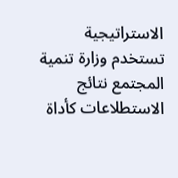الاستراتيجية
تستخدم وزارة تنمية المجتمع نتائج الاستطلاعات كأداة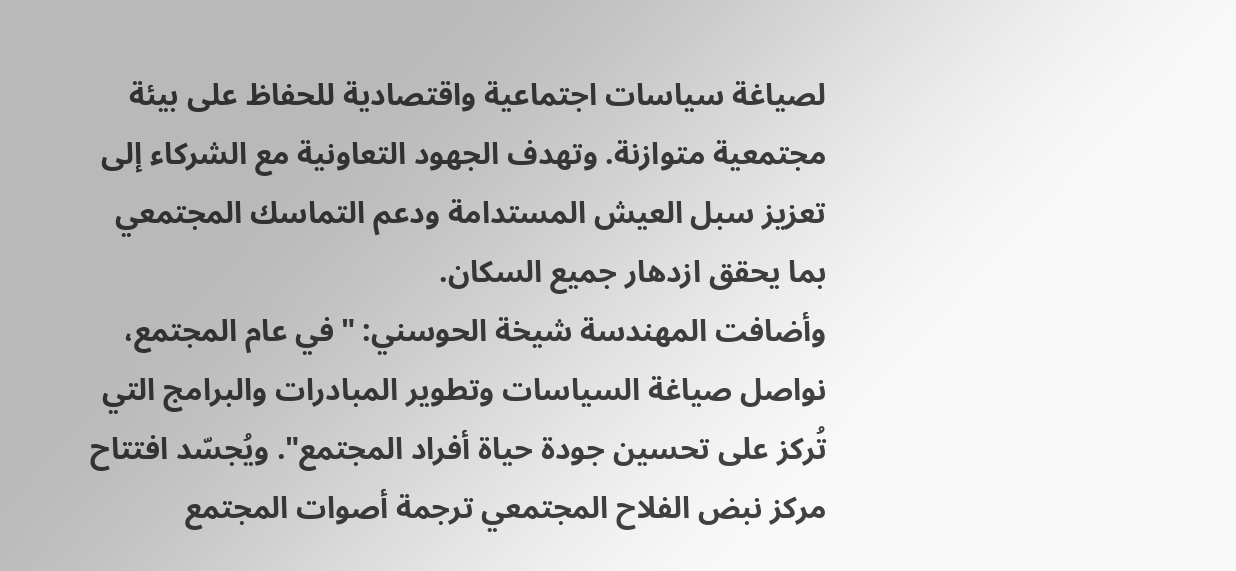لصياغة سياسات اجتماعية واقتصادية للحفاظ على بيئة مجتمعية متوازنة. وتهدف الجهود التعاونية مع الشركاء إلى تعزيز سبل العيش المستدامة ودعم التماسك المجتمعي بما يحقق ازدهار جميع السكان.
وأضافت المهندسة شيخة الحوسني: "في عام المجتمع، نواصل صياغة السياسات وتطوير المبادرات والبرامج التي تُركز على تحسين جودة حياة أفراد المجتمع". ويُجسّد افتتاح مركز نبض الفلاح المجتمعي ترجمة أصوات المجتمع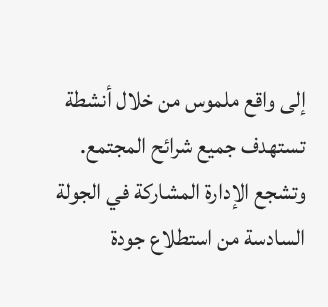إلى واقع ملموس من خلال أنشطة تستهدف جميع شرائح المجتمع.
وتشجع الإدارة المشاركة في الجولة السادسة من استطلاع جودة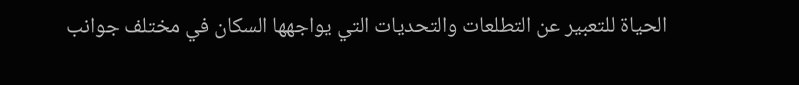الحياة للتعبير عن التطلعات والتحديات التي يواجهها السكان في مختلف جوانب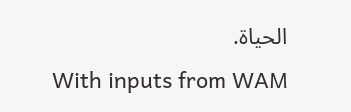الحياة.
With inputs from WAM